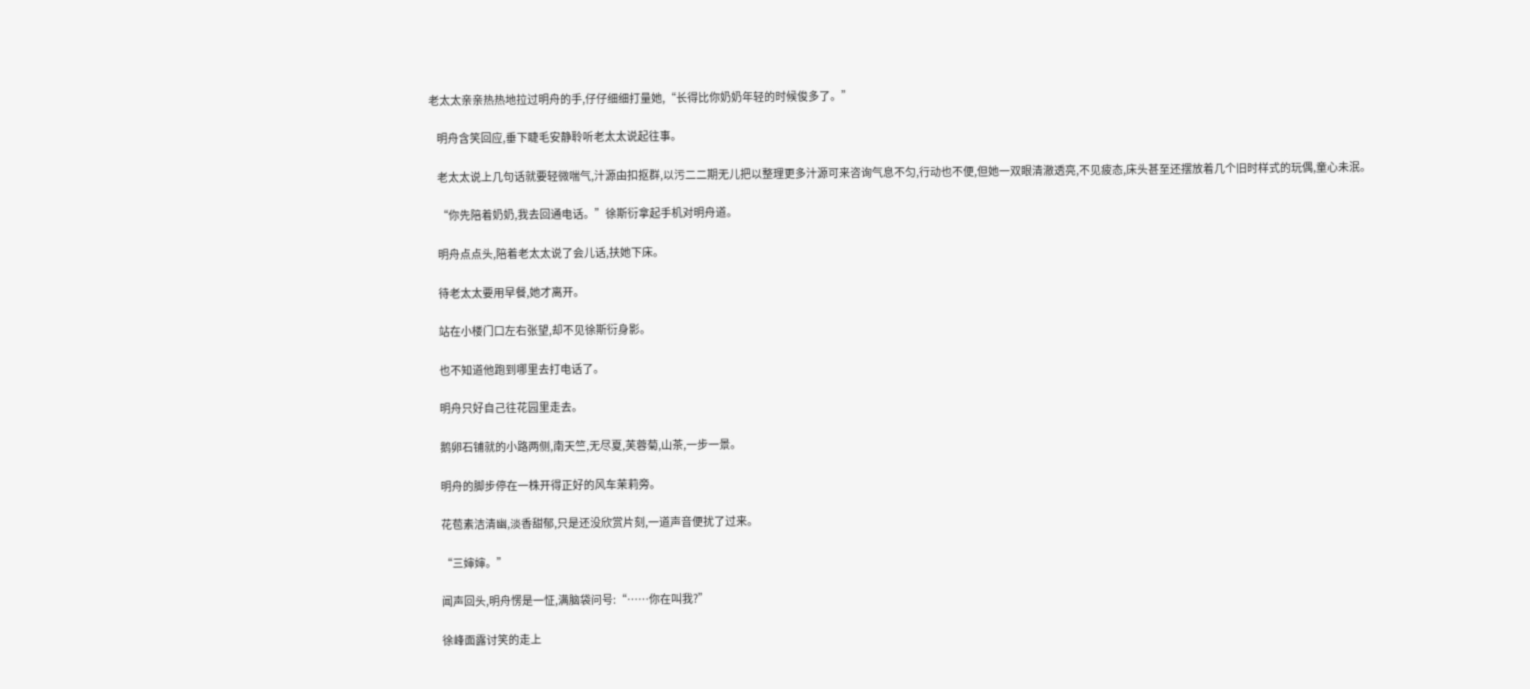老太太亲亲热热地拉过明舟的手,仔仔细细打量她,“长得比你奶奶年轻的时候俊多了。”

    明舟含笑回应,垂下睫毛安静聆听老太太说起往事。

    老太太说上几句话就要轻微喘气,汁源由扣抠群,以污二二期无儿把以整理更多汁源可来咨询气息不匀,行动也不便,但她一双眼清澈透亮,不见疲态,床头甚至还摆放着几个旧时样式的玩偶,童心未泯。

    “你先陪着奶奶,我去回通电话。”徐斯衍拿起手机对明舟道。

    明舟点点头,陪着老太太说了会儿话,扶她下床。

    待老太太要用早餐,她才离开。

    站在小楼门口左右张望,却不见徐斯衍身影。

    也不知道他跑到哪里去打电话了。

    明舟只好自己往花园里走去。

    鹅卵石铺就的小路两侧,南天竺,无尽夏,芙蓉菊,山茶,一步一景。

    明舟的脚步停在一株开得正好的风车茉莉旁。

    花苞素洁清幽,淡香甜郁,只是还没欣赏片刻,一道声音便扰了过来。

    “三婶婶。”

    闻声回头,明舟愣是一怔,满脑袋问号:“……你在叫我?”

    徐峰面露讨笑的走上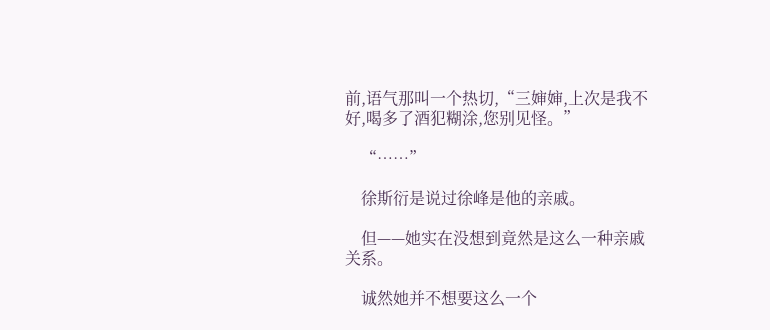前,语气那叫一个热切,“三婶婶,上次是我不好,喝多了酒犯糊涂,您别见怪。”

    “……”

    徐斯衍是说过徐峰是他的亲戚。

    但——她实在没想到竟然是这么一种亲戚关系。

    诚然她并不想要这么一个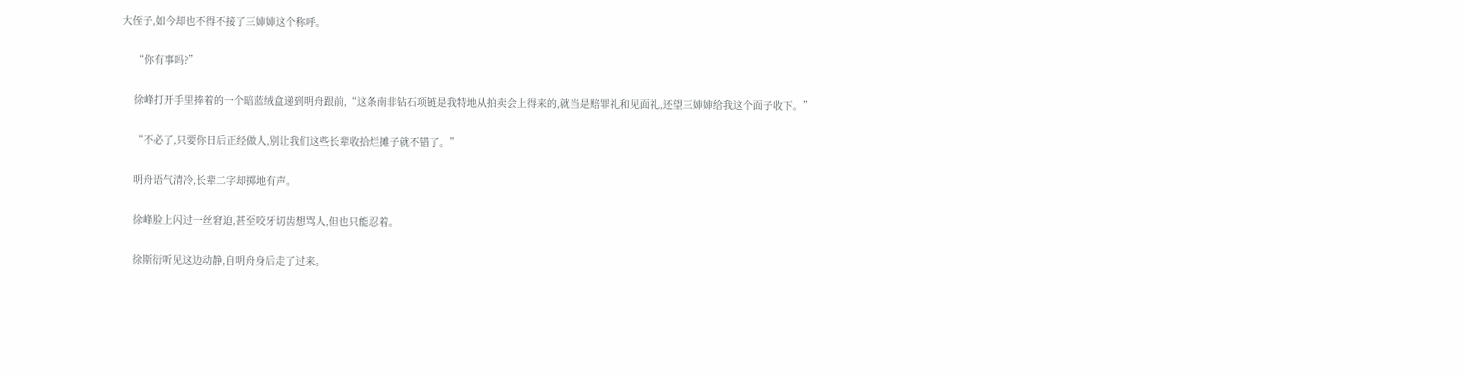大侄子,如今却也不得不接了三婶婶这个称呼。

    “你有事吗?”

    徐峰打开手里捧着的一个暗蓝绒盒递到明舟跟前,“这条南非钻石项链是我特地从拍卖会上得来的,就当是赔罪礼和见面礼,还望三婶婶给我这个面子收下。”

    “不必了,只要你日后正经做人,别让我们这些长辈收拾烂摊子就不错了。”

    明舟语气清冷,长辈二字却掷地有声。

    徐峰脸上闪过一丝窘迫,甚至咬牙切齿想骂人,但也只能忍着。

    徐斯衍听见这边动静,自明舟身后走了过来。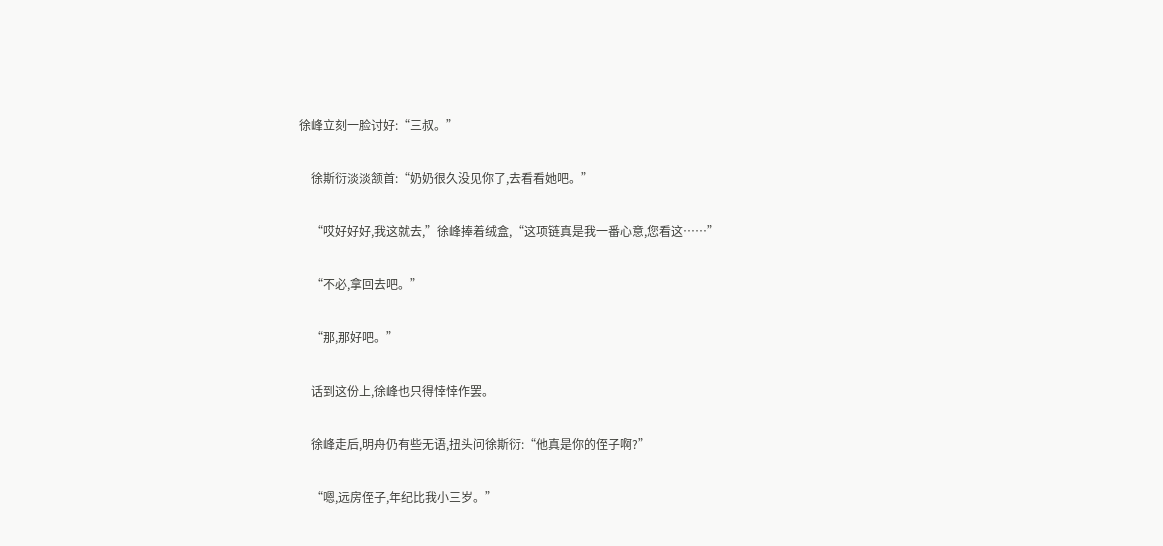徐峰立刻一脸讨好:“三叔。”

    徐斯衍淡淡颔首:“奶奶很久没见你了,去看看她吧。”

    “哎好好好,我这就去,”徐峰捧着绒盒,“这项链真是我一番心意,您看这……”

    “不必,拿回去吧。”

    “那,那好吧。”

    话到这份上,徐峰也只得悻悻作罢。

    徐峰走后,明舟仍有些无语,扭头问徐斯衍:“他真是你的侄子啊?”

    “嗯,远房侄子,年纪比我小三岁。”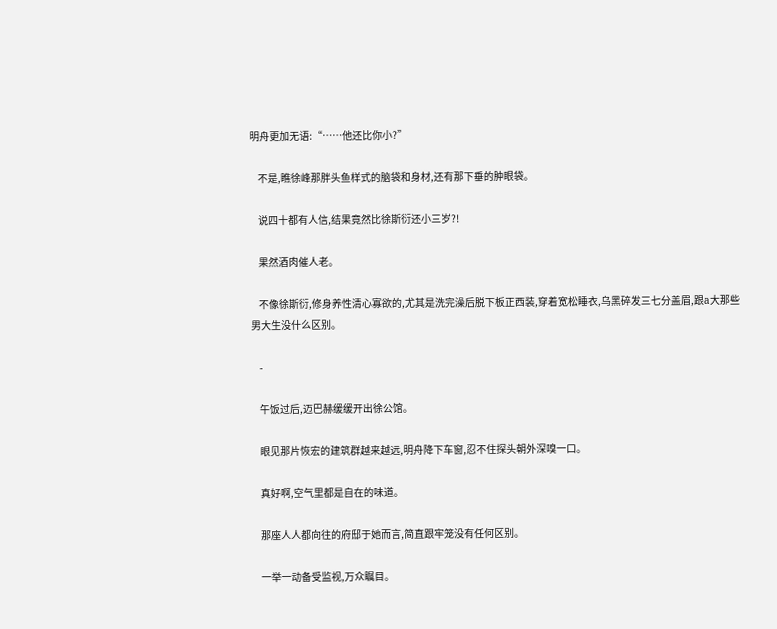明舟更加无语:“……他还比你小?”

    不是,瞧徐峰那胖头鱼样式的脑袋和身材,还有那下垂的肿眼袋。

    说四十都有人信,结果竟然比徐斯衍还小三岁?!

    果然酒肉催人老。

    不像徐斯衍,修身养性清心寡欲的,尤其是洗完澡后脱下板正西装,穿着宽松睡衣,乌黑碎发三七分盖眉,跟a大那些男大生没什么区别。

    -

    午饭过后,迈巴赫缓缓开出徐公馆。

    眼见那片恢宏的建筑群越来越远,明舟降下车窗,忍不住探头朝外深嗅一口。

    真好啊,空气里都是自在的味道。

    那座人人都向往的府邸于她而言,简直跟牢笼没有任何区别。

    一举一动备受监视,万众瞩目。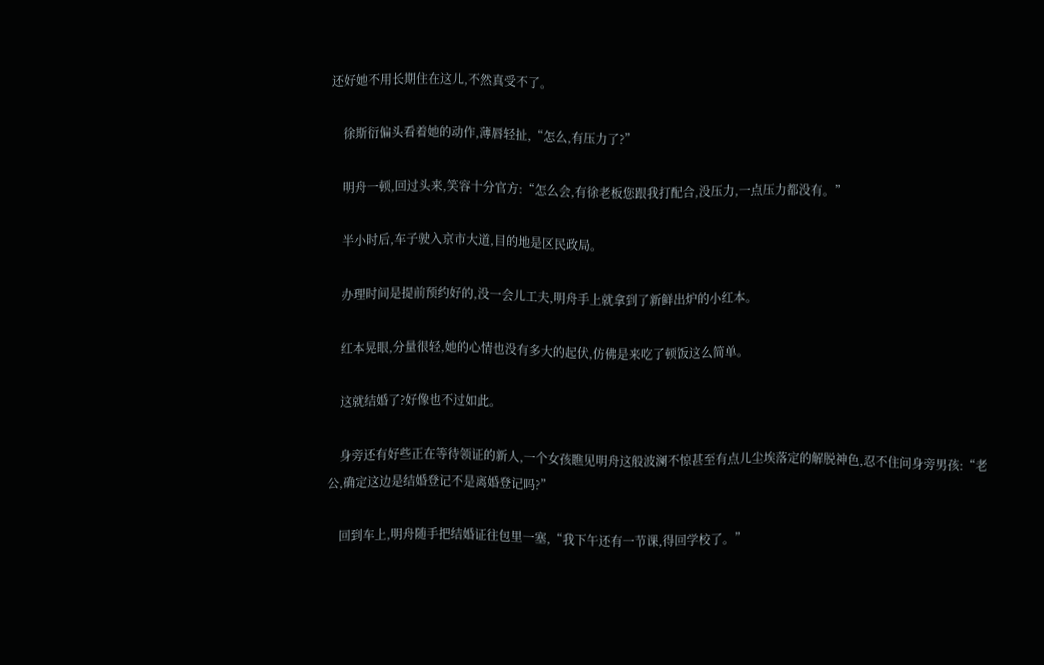还好她不用长期住在这儿,不然真受不了。

    徐斯衍偏头看着她的动作,薄唇轻扯,“怎么,有压力了?”

    明舟一顿,回过头来,笑容十分官方:“怎么会,有徐老板您跟我打配合,没压力,一点压力都没有。”

    半小时后,车子驶入京市大道,目的地是区民政局。

    办理时间是提前预约好的,没一会儿工夫,明舟手上就拿到了新鲜出炉的小红本。

    红本晃眼,分量很轻,她的心情也没有多大的起伏,仿佛是来吃了顿饭这么简单。

    这就结婚了?好像也不过如此。

    身旁还有好些正在等待领证的新人,一个女孩瞧见明舟这般波澜不惊甚至有点儿尘埃落定的解脱神色,忍不住问身旁男孩:“老公,确定这边是结婚登记不是离婚登记吗?”

    回到车上,明舟随手把结婚证往包里一塞,“我下午还有一节课,得回学校了。”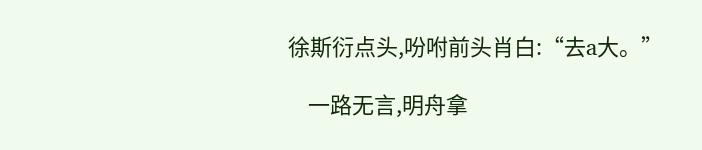徐斯衍点头,吩咐前头肖白:“去a大。”

    一路无言,明舟拿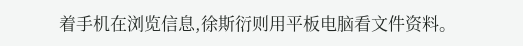着手机在浏览信息,徐斯衍则用平板电脑看文件资料。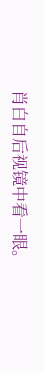肖白自后视镜中看一眼。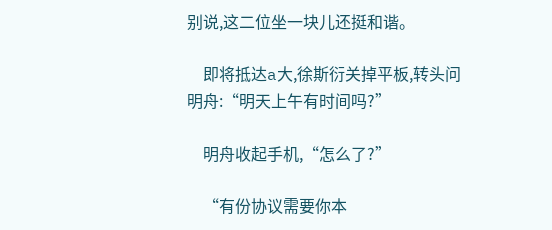别说,这二位坐一块儿还挺和谐。

    即将抵达a大,徐斯衍关掉平板,转头问明舟:“明天上午有时间吗?”

    明舟收起手机,“怎么了?”

    “有份协议需要你本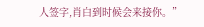人签字,肖白到时候会来接你。”